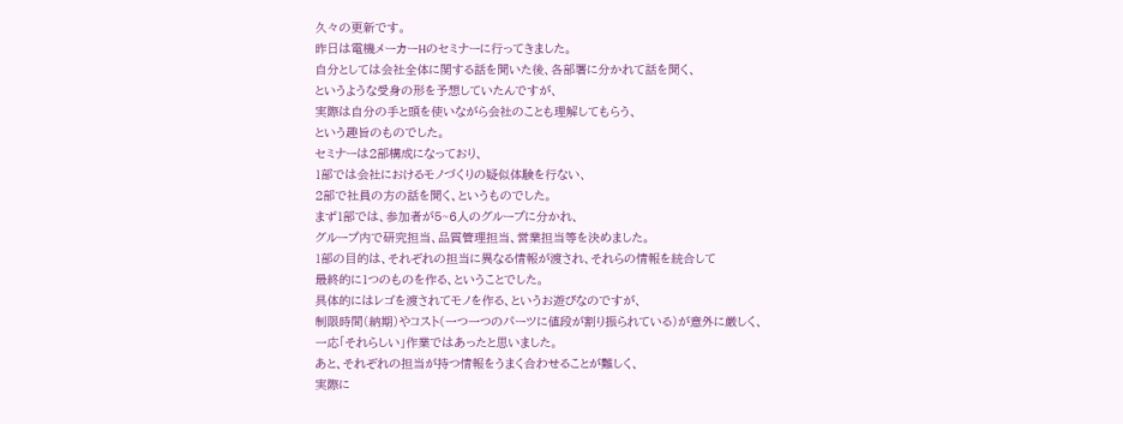久々の更新です。
昨日は電機メーカーHのセミナーに行ってきました。
自分としては会社全体に関する話を聞いた後、各部署に分かれて話を聞く、
というような受身の形を予想していたんですが、
実際は自分の手と頭を使いながら会社のことも理解してもらう、
という趣旨のものでした。
セミナーは2部構成になっており、
1部では会社におけるモノづくりの疑似体験を行ない、
2部で社員の方の話を聞く、というものでした。
まず1部では、参加者が5~6人のグループに分かれ、
グループ内で研究担当、品質管理担当、営業担当等を決めました。
1部の目的は、それぞれの担当に異なる情報が渡され、それらの情報を統合して
最終的に1つのものを作る、ということでした。
具体的にはレゴを渡されてモノを作る、というお遊びなのですが、
制限時間(納期)やコスト(一つ一つのパーツに値段が割り振られている)が意外に厳しく、
一応「それらしい」作業ではあったと思いました。
あと、それぞれの担当が持つ情報をうまく合わせることが難しく、
実際に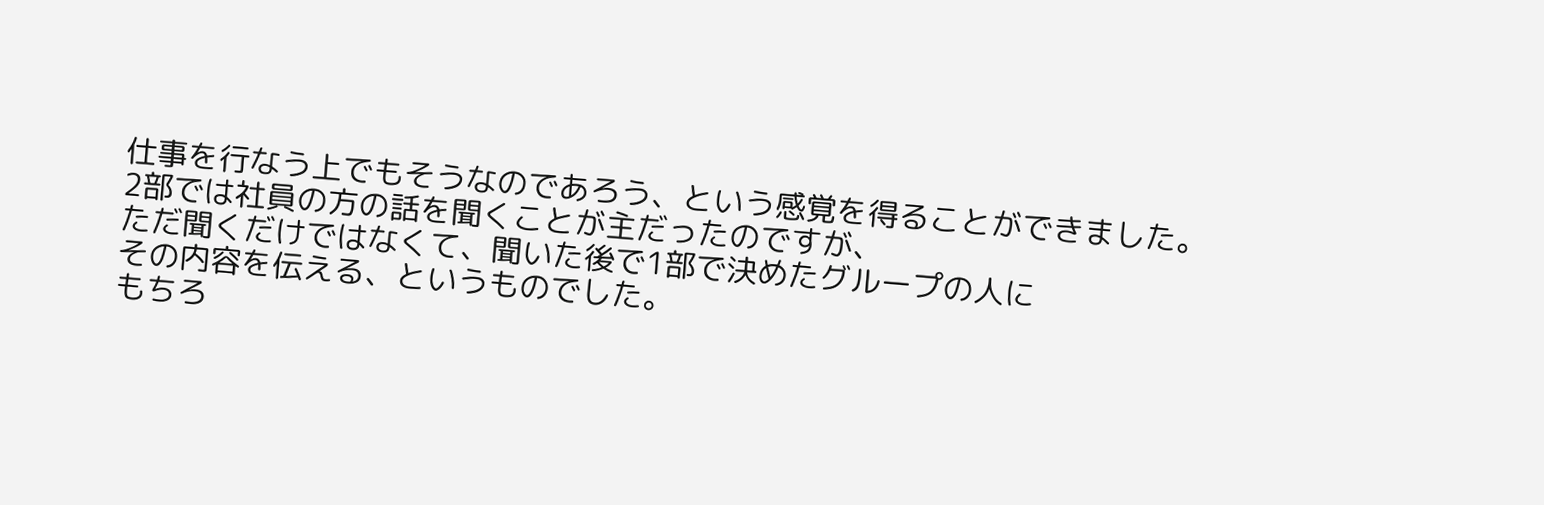仕事を行なう上でもそうなのであろう、という感覚を得ることができました。
2部では社員の方の話を聞くことが主だったのですが、
ただ聞くだけではなくて、聞いた後で1部で決めたグループの人に
その内容を伝える、というものでした。
もちろ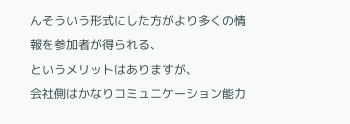んそういう形式にした方がより多くの情報を参加者が得られる、
というメリットはありますが、
会社側はかなりコミュニケーション能力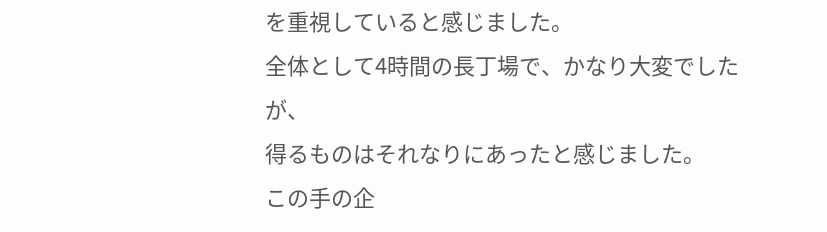を重視していると感じました。
全体として4時間の長丁場で、かなり大変でしたが、
得るものはそれなりにあったと感じました。
この手の企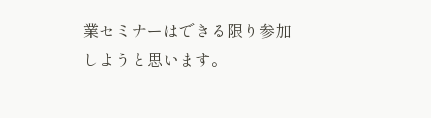業セミナーはできる限り参加しようと思います。